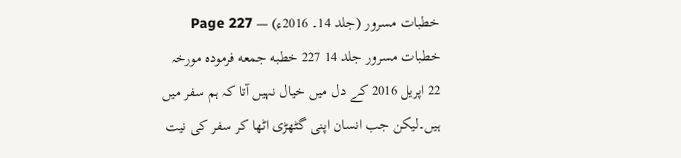خطبات مسرور (جلد 14۔ 2016ء) — Page 227
خطبات مسرور جلد 14 227 خطبه جمعه فرمودہ مورخہ 22 اپریل 2016 کے دل میں خیال نہیں آتا کہ ہم سفر میں ہیں۔لیکن جب انسان اپنی گٹھڑی اٹھا کر سفر کی نیت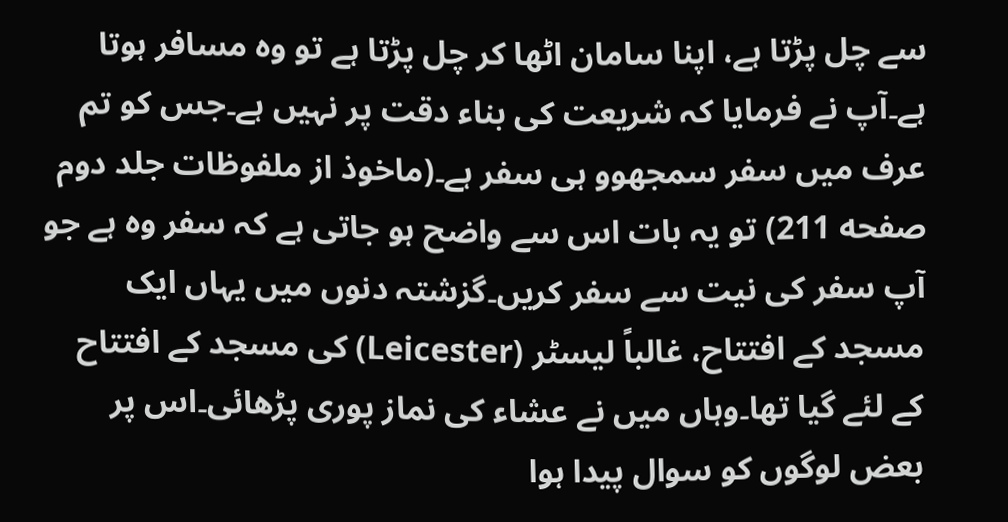سے چل پڑتا ہے، اپنا سامان اٹھا کر چل پڑتا ہے تو وہ مسافر ہوتا ہے۔آپ نے فرمایا کہ شریعت کی بناء دقت پر نہیں ہے۔جس کو تم عرف میں سفر سمجھوو ہی سفر ہے۔(ماخوذ از ملفوظات جلد دوم صفحه 211) تو یہ بات اس سے واضح ہو جاتی ہے کہ سفر وہ ہے جو آپ سفر کی نیت سے سفر کریں۔گزشتہ دنوں میں یہاں ایک مسجد کے افتتاح، غالباً لیسٹر (Leicester) کی مسجد کے افتتاح کے لئے گیا تھا۔وہاں میں نے عشاء کی نماز پوری پڑھائی۔اس پر بعض لوگوں کو سوال پیدا ہوا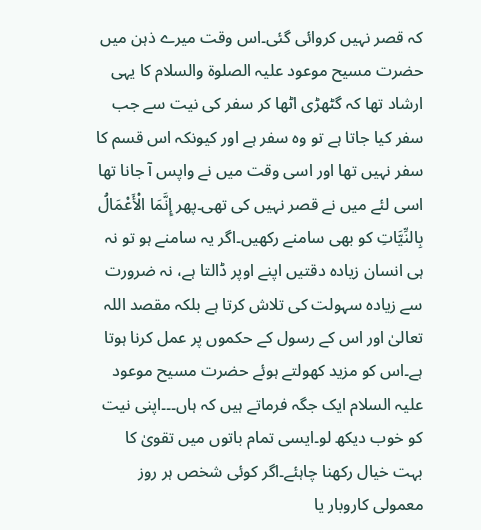کہ قصر نہیں کروائی گئی۔اس وقت میرے ذہن میں حضرت مسیح موعود علیہ الصلوۃ والسلام کا یہی ارشاد تھا کہ گٹھڑی اٹھا کر سفر کی نیت سے جب سفر کیا جاتا ہے تو وہ سفر ہے اور کیونکہ اس قسم کا سفر نہیں تھا اور اسی وقت میں نے واپس آ جانا تھا اسی لئے میں نے قصر نہیں کی تھی۔پھر إِنَّمَا الْأَعْمَالُ بِالنِّيَّاتِ کو بھی سامنے رکھیں۔اگر یہ سامنے ہو تو نہ ہی انسان زیادہ دقتیں اپنے اوپر ڈالتا ہے، نہ ضرورت سے زیادہ سہولت کی تلاش کرتا ہے بلکہ مقصد اللہ تعالیٰ اور اس کے رسول کے حکموں پر عمل کرنا ہوتا ہے۔اس کو مزید کھولتے ہوئے حضرت مسیح موعود علیہ السلام ایک جگہ فرماتے ہیں کہ ہاں۔۔۔اپنی نیت کو خوب دیکھ لو۔ایسی تمام باتوں میں تقویٰ کا بہت خیال رکھنا چاہئے۔اگر کوئی شخص ہر روز معمولی کاروبار یا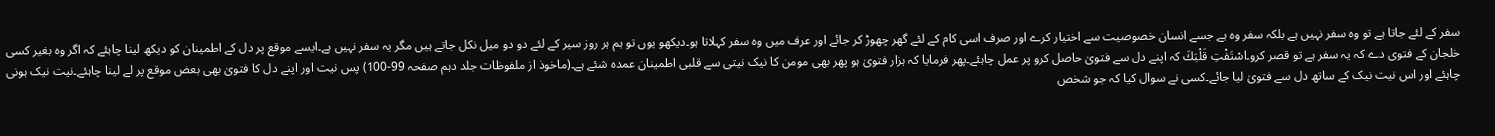سفر کے لئے جاتا ہے تو وہ سفر نہیں ہے بلکہ سفر وہ ہے جسے انسان خصوصیت سے اختیار کرے اور صرف اسی کام کے لئے گھر چھوڑ کر جائے اور عرف میں وہ سفر کہلاتا ہو۔دیکھو یوں تو ہم ہر روز سیر کے لئے دو دو میل نکل جاتے ہیں مگر یہ سفر نہیں ہے۔ایسے موقع پر دل کے اطمینان کو دیکھ لینا چاہئے کہ اگر وہ بغیر کسی خلجان کے فتوی دے کہ یہ سفر ہے تو قصر کرو۔اسْتَفْتِ قَلْبَكَ کہ اپنے دل سے فتویٰ حاصل کرو پر عمل چاہئے۔پھر فرمایا کہ ہزار فتویٰ ہو پھر بھی مومن کا نیک نیتی سے قلبی اطمینان عمدہ شئے ہے۔(ماخوذ از ملفوظات جلد دہم صفحہ 99-100) پس نیت اور اپنے دل کا فتویٰ بھی بعض موقع پر لے لینا چاہئے۔نیت نیک ہونی چاہئے اور اس نیت نیک کے ساتھ دل سے فتویٰ لیا جائے۔کسی نے سوال کیا کہ جو شخص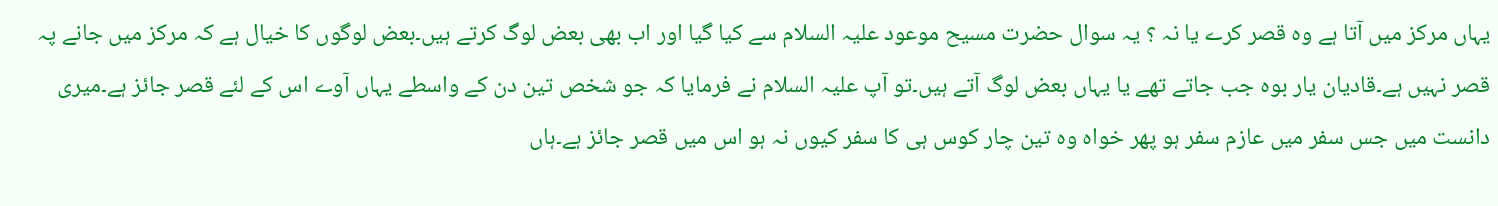یہاں مرکز میں آتا ہے وہ قصر کرے یا نہ ؟ یہ سوال حضرت مسیح موعود علیہ السلام سے کیا گیا اور اب بھی بعض لوگ کرتے ہیں۔بعض لوگوں کا خیال ہے کہ مرکز میں جانے پہ قصر نہیں ہے۔قادیان یار بوہ جب جاتے تھے یا یہاں بعض لوگ آتے ہیں۔تو آپ علیہ السلام نے فرمایا کہ جو شخص تین دن کے واسطے یہاں آوے اس کے لئے قصر جائز ہے۔میری دانست میں جس سفر میں عازم سفر ہو پھر خواہ وہ تین چار کوس ہی کا سفر کیوں نہ ہو اس میں قصر جائز ہے۔ہاں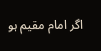اگر امام مقیم ہو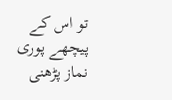تو اس کے پیچھے پوری نماز پڑھنی